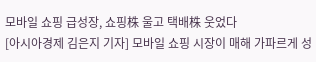모바일 쇼핑 급성장, 쇼핑株 울고 택배株 웃었다
[아시아경제 김은지 기자] 모바일 쇼핑 시장이 매해 가파르게 성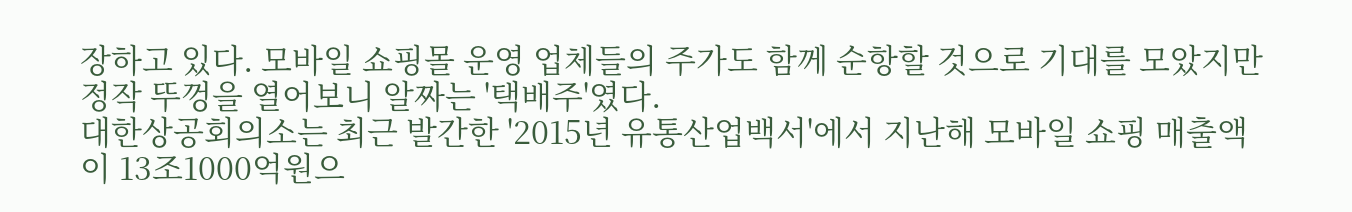장하고 있다. 모바일 쇼핑몰 운영 업체들의 주가도 함께 순항할 것으로 기대를 모았지만 정작 뚜껑을 열어보니 알짜는 '택배주'였다.
대한상공회의소는 최근 발간한 '2015년 유통산업백서'에서 지난해 모바일 쇼핑 매출액이 13조1000억원으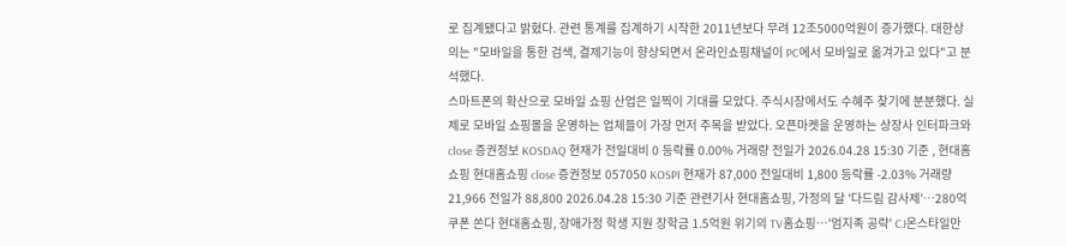로 집계됐다고 밝혔다. 관련 통계를 집계하기 시작한 2011년보다 무려 12조5000억원이 증가했다. 대한상의는 "모바일을 통한 검색, 결제기능이 향상되면서 온라인쇼핑채널이 PC에서 모바일로 옮겨가고 있다"고 분석했다.
스마트폰의 확산으로 모바일 쇼핑 산업은 일찍이 기대를 모았다. 주식시장에서도 수혜주 찾기에 분분했다. 실제로 모바일 쇼핑몰을 운영하는 업체들이 가장 먼저 주목을 받았다. 오픈마켓을 운영하는 상장사 인터파크와 close 증권정보 KOSDAQ 현재가 전일대비 0 등락률 0.00% 거래량 전일가 2026.04.28 15:30 기준 , 현대홈쇼핑 현대홈쇼핑 close 증권정보 057050 KOSPI 현재가 87,000 전일대비 1,800 등락률 -2.03% 거래량 21,966 전일가 88,800 2026.04.28 15:30 기준 관련기사 현대홈쇼핑, 가정의 달 '다드림 감사제'…280억 쿠폰 쏜다 현대홈쇼핑, 장애가정 학생 지원 장학금 1.5억원 위기의 TV홈쇼핑…'엄지족 공략' CJ온스타일만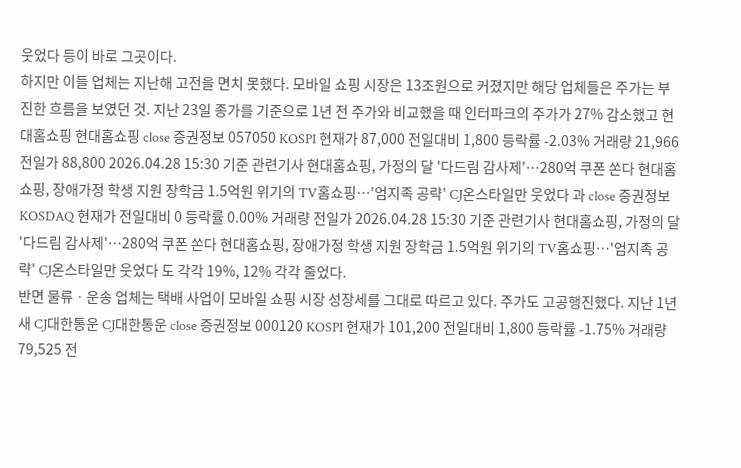웃었다 등이 바로 그곳이다.
하지만 이들 업체는 지난해 고전을 면치 못했다. 모바일 쇼핑 시장은 13조원으로 커졌지만 해당 업체들은 주가는 부진한 흐름을 보였던 것. 지난 23일 종가를 기준으로 1년 전 주가와 비교했을 때 인터파크의 주가가 27% 감소했고 현대홈쇼핑 현대홈쇼핑 close 증권정보 057050 KOSPI 현재가 87,000 전일대비 1,800 등락률 -2.03% 거래량 21,966 전일가 88,800 2026.04.28 15:30 기준 관련기사 현대홈쇼핑, 가정의 달 '다드림 감사제'…280억 쿠폰 쏜다 현대홈쇼핑, 장애가정 학생 지원 장학금 1.5억원 위기의 TV홈쇼핑…'엄지족 공략' CJ온스타일만 웃었다 과 close 증권정보 KOSDAQ 현재가 전일대비 0 등락률 0.00% 거래량 전일가 2026.04.28 15:30 기준 관련기사 현대홈쇼핑, 가정의 달 '다드림 감사제'…280억 쿠폰 쏜다 현대홈쇼핑, 장애가정 학생 지원 장학금 1.5억원 위기의 TV홈쇼핑…'엄지족 공략' CJ온스타일만 웃었다 도 각각 19%, 12% 각각 줄었다.
반면 물류ㆍ운송 업체는 택배 사업이 모바일 쇼핑 시장 성장세를 그대로 따르고 있다. 주가도 고공행진했다. 지난 1년 새 CJ대한통운 CJ대한통운 close 증권정보 000120 KOSPI 현재가 101,200 전일대비 1,800 등락률 -1.75% 거래량 79,525 전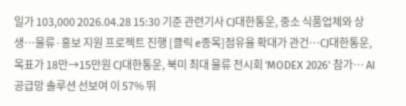일가 103,000 2026.04.28 15:30 기준 관련기사 CJ대한통운, 중소 식품업체와 상생…물류·홍보 지원 프로젝트 진행 [클릭 e종목]점유율 확대가 관건…CJ대한통운, 목표가 18만→15만원 CJ대한통운, 북미 최대 물류 전시회 'MODEX 2026' 참가… AI 공급망 솔루션 선보여 이 57% 뛰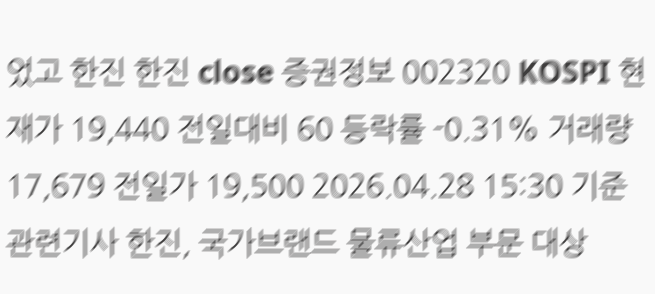었고 한진 한진 close 증권정보 002320 KOSPI 현재가 19,440 전일대비 60 등락률 -0.31% 거래량 17,679 전일가 19,500 2026.04.28 15:30 기준 관련기사 한진, 국가브랜드 물류산업 부문 대상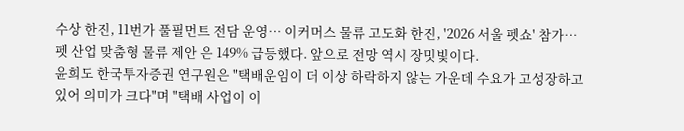수상 한진, 11번가 풀필먼트 전담 운영… 이커머스 물류 고도화 한진, '2026 서울 펫쇼' 참가… 펫 산업 맞춤형 물류 제안 은 149% 급등했다. 앞으로 전망 역시 장밋빛이다.
윤희도 한국투자증권 연구원은 "택배운임이 더 이상 하락하지 않는 가운데 수요가 고성장하고 있어 의미가 크다"며 "택배 사업이 이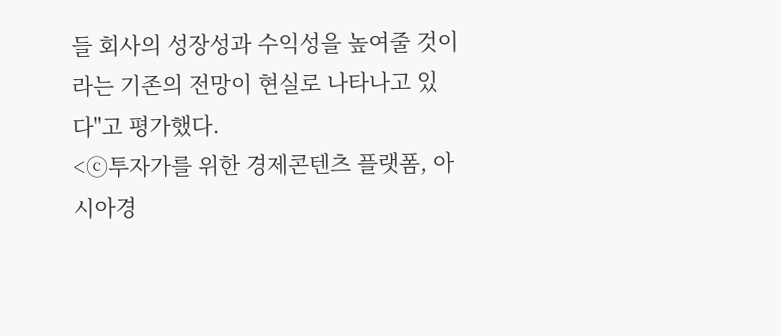들 회사의 성장성과 수익성을 높여줄 것이라는 기존의 전망이 현실로 나타나고 있다"고 평가했다.
<ⓒ투자가를 위한 경제콘텐츠 플랫폼, 아시아경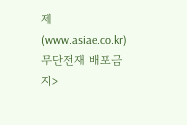제(www.asiae.co.kr) 무단전재 배포금지>